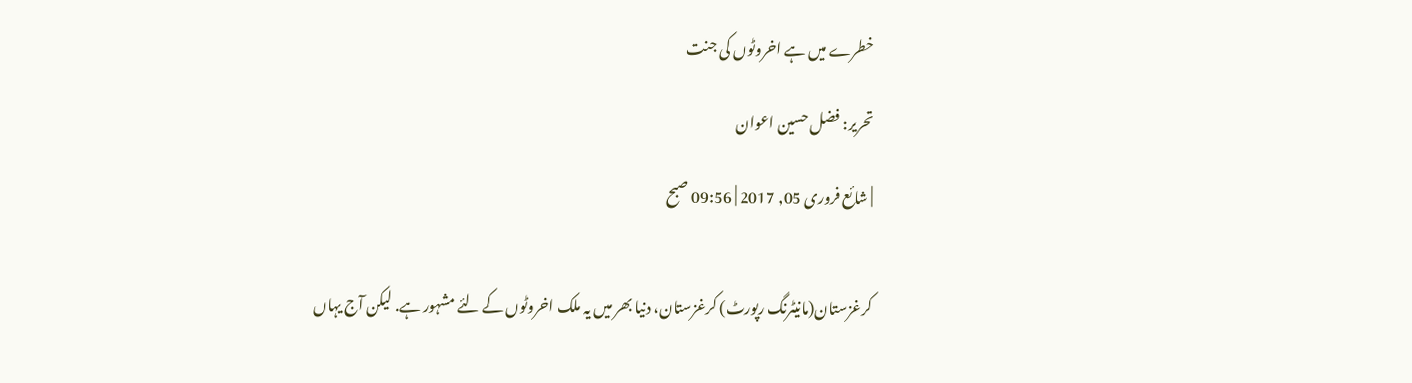خطرے میں ہے اخروٹوں کی جنت

تحریر: فضل حسین اعوان

| شائع فروری 05, 2017 | 09:56 صبح


کرغزستان(مانیٹرنگ رپورٹ) کرغزستان، دنیا بھر میں یہ ملک اخروٹوں کے لئے مشہور ہے. لیکن آج یہاں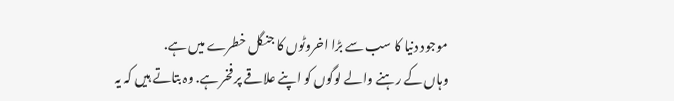موجود دنیا کا سب سے بڑا اخروٹوں کا جنگل خطرے میں ہے.
وہاں کے رہنے والے لوگوں کو اپنے علاقے پر فخر ہے. وہ بتاتے ہیں کہ یہ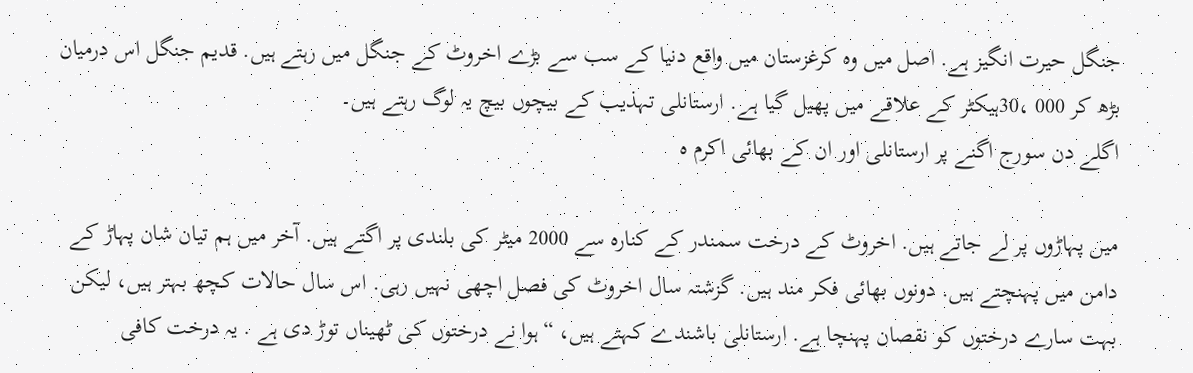جنگل حیرت انگیز ہے. اصل میں وہ کرغزستان میں واقع دنیا کے سب سے بڑے اخروٹ کے جنگل میں رہتے ہیں. قدیم جنگل اس درمیان بڑھ کر 000 ،30ہیکٹر کے علاقے میں پھیل گیا ہے. ارستانلی تہذیب کے بیچوں بیچ یہ لوگ رہتے ہیں۔
اگلے دن سورج اگنے پر ارستانلی اور ان کے بھائی اکرم ہ

میں پہاڑوں پر لے جاتے ہیں. اخروٹ کے درخت سمندر کے کنارہ سے 2000 میٹر کی بلندی پر اگتے ہیں. آخر میں ہم تیان شان پہاڑ کے دامن میں پہنچتے ہیں. دونوں بھائی فکر مند ہیں. گزشتہ سال اخروٹ کی فصل اچھی نہیں رہی. اس سال حالات کچھ بہتر ہیں، لیکن بہت سارے درختوں کو نقصان پہنچا ہے. ارستانلی باشندے کہتے ہیں، “ہوا نے درختوں کی ٹھیناں توڑ دی ہے . یہ درخت کافی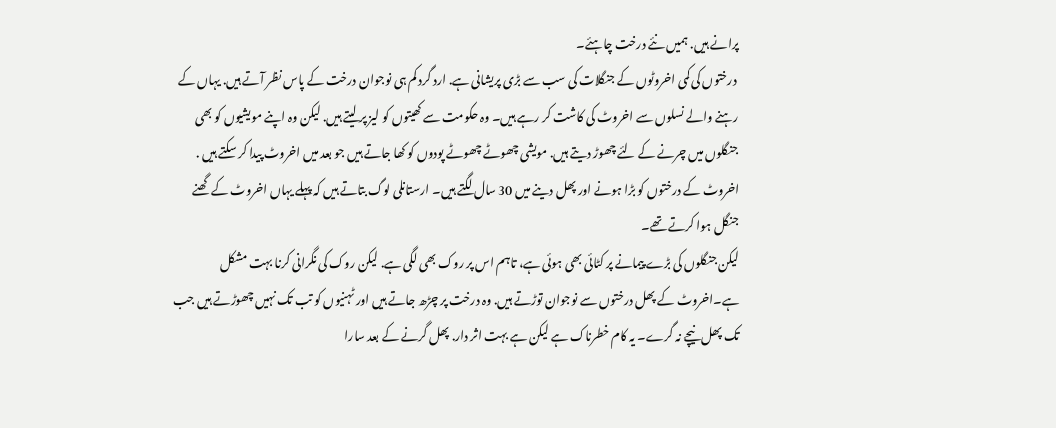پرانے ہیں. ہمیں نئے درخت چاہئے۔
 درختوں کی کمی اخروٹوں کے جنگلات کی سب سے بڑی پریشانی ہے. ارد گرد کم ہی نوجوان درخت کے پاس نظر آتے ہیں. یہاں کے رہنے والے نسلوں سے اخروٹ کی کاشت کر رہے ہیں۔ وہ حکومت سے کھیتوں کو لیز پر لیتے ہیں. لیکن وہ اپنے مویشیوں کو بھی جنگلوں میں چرنے کے لئے چھوڑ دیتے ہیں. مویشی چھوٹے چھوٹے پودوں کو کھا جاتے ہیں جو بعد میں اخروٹ پیدا کر سکتے ہیں . اخروٹ کے درختوں کو بڑا ہونے اور پھل دینے میں 30 سال لگتے ہیں۔ ارستانلی لوگ بتاتے ہیں کہ پہلے یہاں اخروٹ کے گھنے جنگل ہوا کرتے تھے۔
لیکن جنگلوں کی بڑے پیمانے پر کٹائی بھی ہوئی ہے، تاہم اس پر روک بھی لگی ہے. لیکن روک کی نگرانی کرنا بہت مشکل ہے۔اخروٹ کے پھل درختوں سے نوجوان توڑتے ہیں. وہ درخت پر چڑھ جاتے ہیں اور ٹہنیوں کو تب تک نہیں چھوڑتے ہیں جب تک پھل نیچے نہ گرے۔ یہ کام خطرناک ہے لیکن ہے بہت اثر دار. پھل گرنے کے بعد سارا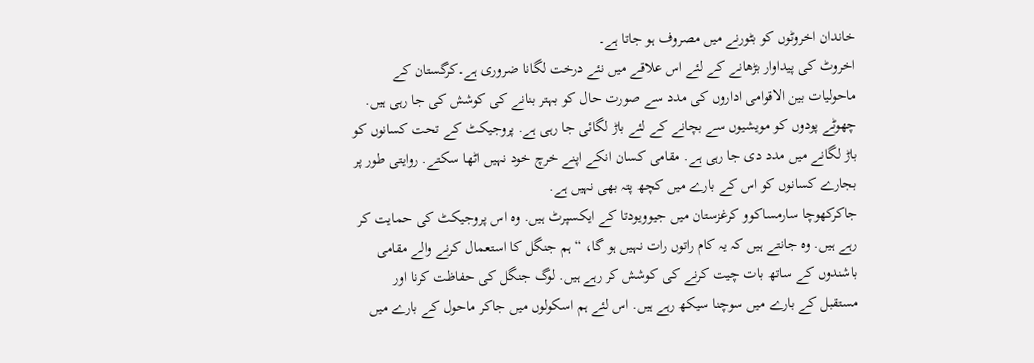خاندان اخروٹوں کو بٹورنے میں مصروف ہو جاتا ہے۔
اخروٹ کی پیداوار بڑھانے کے لئے اس علاقے میں نئے درخت لگانا ضروری ہے۔کرگستان کے ماحولیات بین الاقوامی اداروں کی مدد سے صورت حال کو بہتر بنانے کی کوشش کی جا رہی ہیں. چھوٹے پودوں کو مویشیوں سے بچانے کے لئے باڑ لگائی جا رہی ہے. پروجیکٹ کے تحت کسانوں کو باڑ لگانے میں مدد دی جا رہی ہے. مقامی کسان انکے اپنے خرچ خود نہیں اٹھا سکتے. روایتی طور پر بجارے کسانوں کو اس کے بارے میں کچھ پتہ بھی نہیں ہے.
جاکرکھوچا سارمساکوو کرغزستان میں جیوویودتا کے ایکسپرٹ ہیں. وہ اس پروجیکٹ کی حمایت کر رہے ہیں. وہ جانتے ہیں کہ یہ کام راتوں رات نہیں ہو گا، “ہم جنگل کا استعمال کرنے والے مقامی باشندوں کے ساتھ بات چیت کرنے کی کوشش کر رہے ہیں. لوگ جنگل کی حفاظت کرنا اور مستقبل کے بارے میں سوچنا سیکھ رہے ہیں. اس لئے ہم اسکولوں میں جاکر ماحول کے بارے میں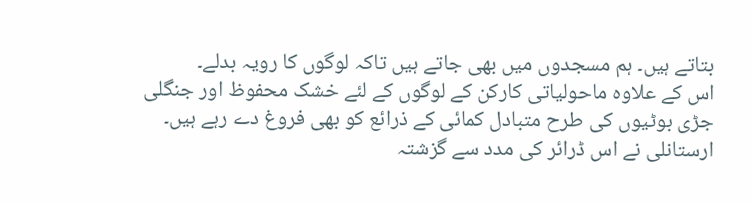بتاتے ہیں۔ ہم مسجدوں میں بھی جاتے ہیں تاکہ لوگوں کا رویہ بدلے۔
اس کے علاوہ ماحولیاتی کارکن کے لوگوں کے لئے خشک محفوظ اور جنگلی جڑی بوٹیوں کی طرح متبادل کمائی کے ذرائع کو بھی فروغ دے رہے ہیں۔ ارستانلی نے اس ڈرائر کی مدد سے گزشتہ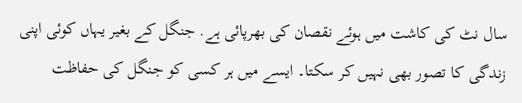سال نٹ کی کاشت میں ہوئے نقصان کی بھرپائی ہے. جنگل کے بغیر یہاں کوئی اپنی زندگی کا تصور بھی نہیں کر سکتا۔ ایسے میں ہر کسی کو جنگل کی حفاظت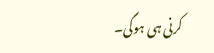کرنی ہی ہوگی۔